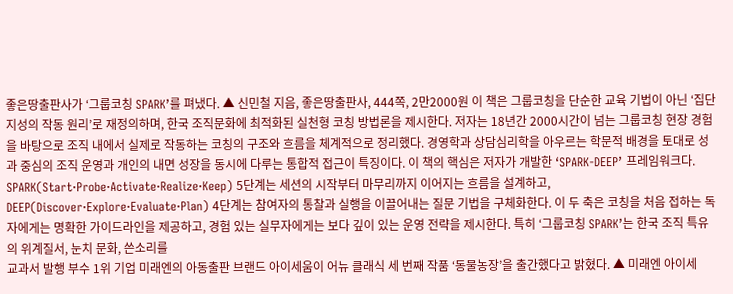좋은땅출판사가 ‘그룹코칭 SPARK’를 펴냈다. ▲ 신민철 지음, 좋은땅출판사, 444쪽, 2만2000원 이 책은 그룹코칭을 단순한 교육 기법이 아닌 ‘집단지성의 작동 원리’로 재정의하며, 한국 조직문화에 최적화된 실천형 코칭 방법론을 제시한다. 저자는 18년간 2000시간이 넘는 그룹코칭 현장 경험을 바탕으로 조직 내에서 실제로 작동하는 코칭의 구조와 흐름을 체계적으로 정리했다. 경영학과 상담심리학을 아우르는 학문적 배경을 토대로 성과 중심의 조직 운영과 개인의 내면 성장을 동시에 다루는 통합적 접근이 특징이다. 이 책의 핵심은 저자가 개발한 ‘SPARK-DEEP’ 프레임워크다. SPARK(Start·Probe·Activate·Realize·Keep) 5단계는 세션의 시작부터 마무리까지 이어지는 흐름을 설계하고, DEEP(Discover·Explore·Evaluate·Plan) 4단계는 참여자의 통찰과 실행을 이끌어내는 질문 기법을 구체화한다. 이 두 축은 코칭을 처음 접하는 독자에게는 명확한 가이드라인을 제공하고, 경험 있는 실무자에게는 보다 깊이 있는 운영 전략을 제시한다. 특히 ‘그룹코칭 SPARK’는 한국 조직 특유의 위계질서, 눈치 문화, 쓴소리를
교과서 발행 부수 1위 기업 미래엔의 아동출판 브랜드 아이세움이 어뉴 클래식 세 번째 작품 ‘동물농장’을 출간했다고 밝혔다. ▲ 미래엔 아이세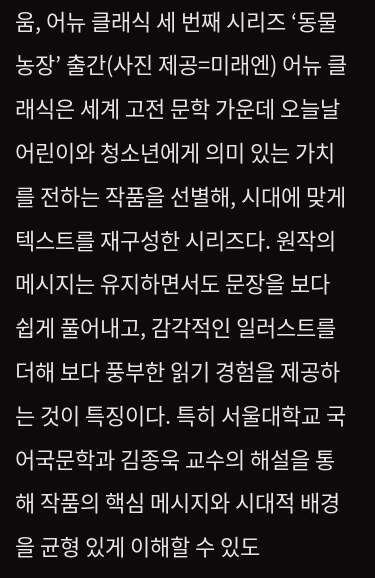움, 어뉴 클래식 세 번째 시리즈 ‘동물농장’ 출간(사진 제공=미래엔) 어뉴 클래식은 세계 고전 문학 가운데 오늘날 어린이와 청소년에게 의미 있는 가치를 전하는 작품을 선별해, 시대에 맞게 텍스트를 재구성한 시리즈다. 원작의 메시지는 유지하면서도 문장을 보다 쉽게 풀어내고, 감각적인 일러스트를 더해 보다 풍부한 읽기 경험을 제공하는 것이 특징이다. 특히 서울대학교 국어국문학과 김종욱 교수의 해설을 통해 작품의 핵심 메시지와 시대적 배경을 균형 있게 이해할 수 있도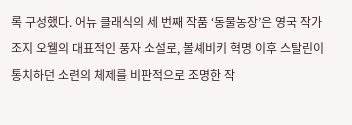록 구성했다. 어뉴 클래식의 세 번째 작품 ‘동물농장’은 영국 작가 조지 오웰의 대표적인 풍자 소설로, 볼셰비키 혁명 이후 스탈린이 통치하던 소련의 체제를 비판적으로 조명한 작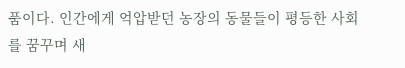품이다. 인간에게 억압받던 농장의 동물들이 평등한 사회를 꿈꾸며 새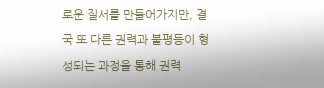로운 질서를 만들어가지만, 결국 또 다른 권력과 불평등이 형성되는 과정을 통해 권력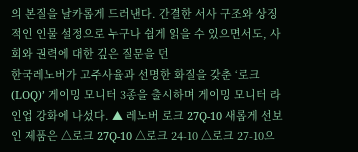의 본질을 날카롭게 드러낸다. 간결한 서사 구조와 상징적인 인물 설정으로 누구나 쉽게 읽을 수 있으면서도, 사회와 권력에 대한 깊은 질문을 던
한국레노버가 고주사율과 선명한 화질을 갖춘 ‘로크(LOQ)’ 게이밍 모니터 3종을 출시하며 게이밍 모니터 라인업 강화에 나섰다. ▲ 레노버 로크 27Q-10 새롭게 선보인 제품은 △로크 27Q-10 △로크 24-10 △로크 27-10으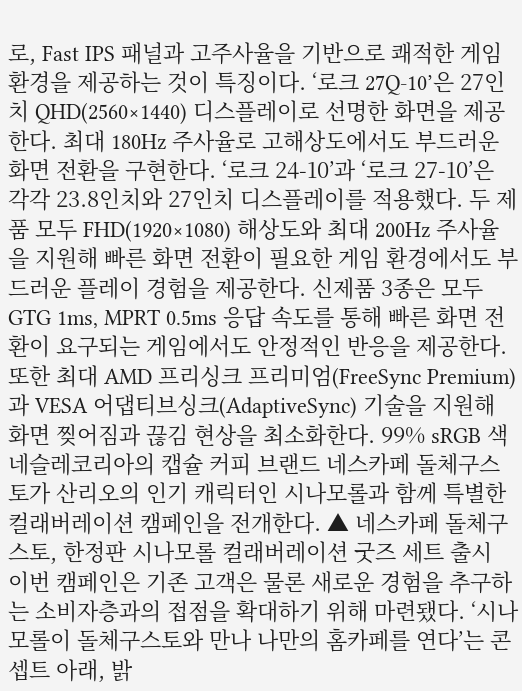로, Fast IPS 패널과 고주사율을 기반으로 쾌적한 게임 환경을 제공하는 것이 특징이다. ‘로크 27Q-10’은 27인치 QHD(2560×1440) 디스플레이로 선명한 화면을 제공한다. 최대 180Hz 주사율로 고해상도에서도 부드러운 화면 전환을 구현한다. ‘로크 24-10’과 ‘로크 27-10’은 각각 23.8인치와 27인치 디스플레이를 적용했다. 두 제품 모두 FHD(1920×1080) 해상도와 최대 200Hz 주사율을 지원해 빠른 화면 전환이 필요한 게임 환경에서도 부드러운 플레이 경험을 제공한다. 신제품 3종은 모두 GTG 1ms, MPRT 0.5ms 응답 속도를 통해 빠른 화면 전환이 요구되는 게임에서도 안정적인 반응을 제공한다. 또한 최대 AMD 프리싱크 프리미엄(FreeSync Premium)과 VESA 어댑티브싱크(AdaptiveSync) 기술을 지원해 화면 찢어짐과 끊김 현상을 최소화한다. 99% sRGB 색
네슬레코리아의 캡슐 커피 브랜드 네스카페 돌체구스토가 산리오의 인기 캐릭터인 시나모롤과 함께 특별한 컬래버레이션 캠페인을 전개한다. ▲ 네스카페 돌체구스토, 한정판 시나모롤 컬래버레이션 굿즈 세트 출시 이번 캠페인은 기존 고객은 물론 새로운 경험을 추구하는 소비자층과의 접점을 확대하기 위해 마련됐다. ‘시나모롤이 돌체구스토와 만나 나만의 홈카페를 연다’는 콘셉트 아래, 밝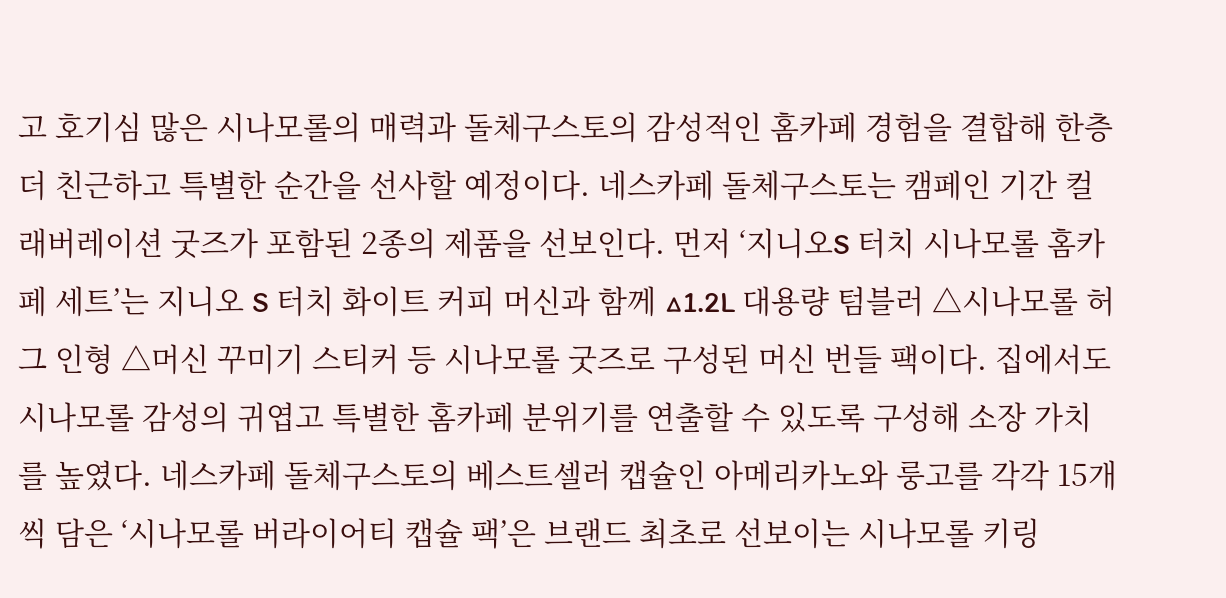고 호기심 많은 시나모롤의 매력과 돌체구스토의 감성적인 홈카페 경험을 결합해 한층 더 친근하고 특별한 순간을 선사할 예정이다. 네스카페 돌체구스토는 캠페인 기간 컬래버레이션 굿즈가 포함된 2종의 제품을 선보인다. 먼저 ‘지니오S 터치 시나모롤 홈카페 세트’는 지니오 S 터치 화이트 커피 머신과 함께 △1.2L 대용량 텀블러 △시나모롤 허그 인형 △머신 꾸미기 스티커 등 시나모롤 굿즈로 구성된 머신 번들 팩이다. 집에서도 시나모롤 감성의 귀엽고 특별한 홈카페 분위기를 연출할 수 있도록 구성해 소장 가치를 높였다. 네스카페 돌체구스토의 베스트셀러 캡슐인 아메리카노와 룽고를 각각 15개씩 담은 ‘시나모롤 버라이어티 캡슐 팩’은 브랜드 최초로 선보이는 시나모롤 키링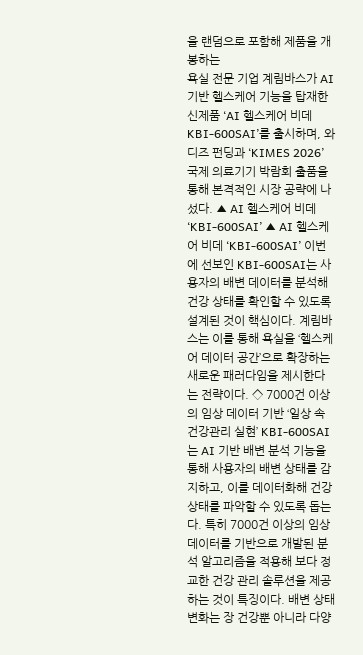을 랜덤으로 포함해 제품을 개봉하는
욕실 전문 기업 계림바스가 AI 기반 헬스케어 기능을 탑재한 신제품 ‘AI 헬스케어 비데 KBI-600SAI’를 출시하며, 와디즈 펀딩과 ‘KIMES 2026’ 국제 의료기기 박람회 출품을 통해 본격적인 시장 공략에 나섰다. ▲ AI 헬스케어 비데 ‘KBI-600SAI’ ▲ AI 헬스케어 비데 ‘KBI-600SAI’ 이번에 선보인 KBI-600SAI는 사용자의 배변 데이터를 분석해 건강 상태를 확인할 수 있도록 설계된 것이 핵심이다. 계림바스는 이를 통해 욕실을 ‘헬스케어 데이터 공간’으로 확장하는 새로운 패러다임을 제시한다는 전략이다. ◇ 7000건 이상의 임상 데이터 기반 ‘일상 속 건강관리 실현’ KBI-600SAI는 AI 기반 배변 분석 기능을 통해 사용자의 배변 상태를 감지하고, 이를 데이터화해 건강 상태를 파악할 수 있도록 돕는다. 특히 7000건 이상의 임상 데이터를 기반으로 개발된 분석 알고리즘을 적용해 보다 정교한 건강 관리 솔루션을 제공하는 것이 특징이다. 배변 상태 변화는 장 건강뿐 아니라 다양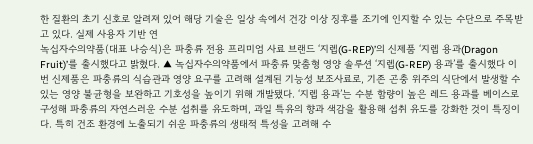한 질환의 초기 신호로 알려져 있어 해당 기술은 일상 속에서 건강 이상 징후를 조기에 인지할 수 있는 수단으로 주목받고 있다. 실제 사용자 기반 연
녹십자수의약품(대표 나승식)은 파충류 전용 프리미엄 사료 브랜드 ‘지렙(G-REP)’의 신제품 ‘지렙 용과(Dragon Fruit)’를 출시했다고 밝혔다. ▲ 녹십자수의약품에서 파충류 맞춤형 영양 솔루션 ‘지렙(G-REP) 용과’를 출시했다 이번 신제품은 파충류의 식습관과 영양 요구를 고려해 설계된 기능성 보조사료로, 기존 곤충 위주의 식단에서 발생할 수 있는 영양 불균형을 보완하고 기호성을 높이기 위해 개발됐다. ‘지렙 용과’는 수분 함량이 높은 레드 용과를 베이스로 구성해 파충류의 자연스러운 수분 섭취를 유도하며, 과일 특유의 향과 색감을 활용해 섭취 유도를 강화한 것이 특징이다. 특히 건조 환경에 노출되기 쉬운 파충류의 생태적 특성을 고려해 수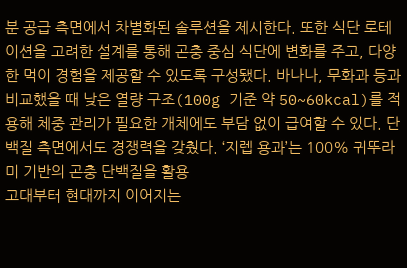분 공급 측면에서 차별화된 솔루션을 제시한다. 또한 식단 로테이션을 고려한 설계를 통해 곤충 중심 식단에 변화를 주고, 다양한 먹이 경험을 제공할 수 있도록 구성됐다. 바나나, 무화과 등과 비교했을 때 낮은 열량 구조(100g 기준 약 50~60kcal)를 적용해 체중 관리가 필요한 개체에도 부담 없이 급여할 수 있다. 단백질 측면에서도 경쟁력을 갖췄다. ‘지렙 용과’는 100% 귀뚜라미 기반의 곤충 단백질을 활용
고대부터 현대까지 이어지는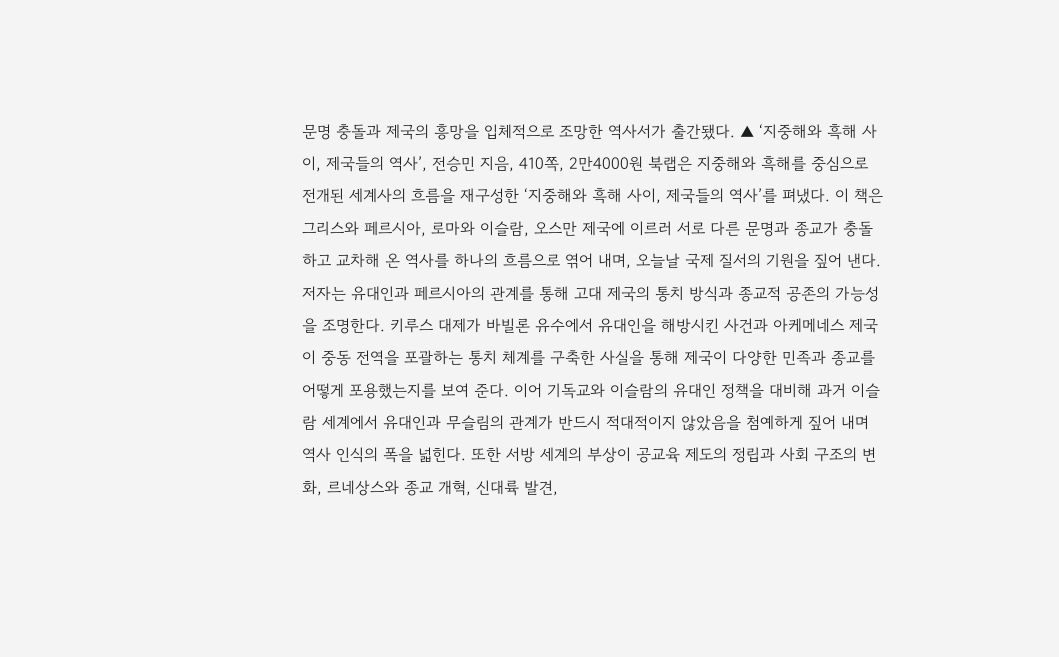문명 충돌과 제국의 흥망을 입체적으로 조망한 역사서가 출간됐다. ▲ ‘지중해와 흑해 사이, 제국들의 역사’, 전승민 지음, 410쪽, 2만4000원 북랩은 지중해와 흑해를 중심으로 전개된 세계사의 흐름을 재구성한 ‘지중해와 흑해 사이, 제국들의 역사’를 펴냈다. 이 책은 그리스와 페르시아, 로마와 이슬람, 오스만 제국에 이르러 서로 다른 문명과 종교가 충돌하고 교차해 온 역사를 하나의 흐름으로 엮어 내며, 오늘날 국제 질서의 기원을 짚어 낸다. 저자는 유대인과 페르시아의 관계를 통해 고대 제국의 통치 방식과 종교적 공존의 가능성을 조명한다. 키루스 대제가 바빌론 유수에서 유대인을 해방시킨 사건과 아케메네스 제국이 중동 전역을 포괄하는 통치 체계를 구축한 사실을 통해 제국이 다양한 민족과 종교를 어떻게 포용했는지를 보여 준다. 이어 기독교와 이슬람의 유대인 정책을 대비해 과거 이슬람 세계에서 유대인과 무슬림의 관계가 반드시 적대적이지 않았음을 첨예하게 짚어 내며 역사 인식의 폭을 넓힌다. 또한 서방 세계의 부상이 공교육 제도의 정립과 사회 구조의 변화, 르네상스와 종교 개혁, 신대륙 발견,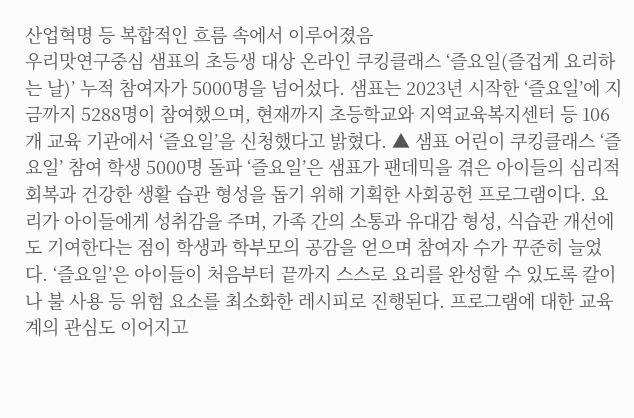산업혁명 등 복합적인 흐름 속에서 이루어졌음
우리맛연구중심 샘표의 초등생 대상 온라인 쿠킹클래스 ‘즐요일(즐겁게 요리하는 날)’ 누적 참여자가 5000명을 넘어섰다. 샘표는 2023년 시작한 ‘즐요일’에 지금까지 5288명이 참여했으며, 현재까지 초등학교와 지역교육복지센터 등 106개 교육 기관에서 ‘즐요일’을 신청했다고 밝혔다. ▲ 샘표 어린이 쿠킹클래스 ‘즐요일’ 참여 학생 5000명 돌파 ‘즐요일’은 샘표가 팬데믹을 겪은 아이들의 심리적 회복과 건강한 생활 습관 형성을 돕기 위해 기획한 사회공헌 프로그램이다. 요리가 아이들에게 성취감을 주며, 가족 간의 소통과 유대감 형성, 식습관 개선에도 기여한다는 점이 학생과 학부모의 공감을 얻으며 참여자 수가 꾸준히 늘었다. ‘즐요일’은 아이들이 처음부터 끝까지 스스로 요리를 완성할 수 있도록 칼이나 불 사용 등 위험 요소를 최소화한 레시피로 진행된다. 프로그램에 대한 교육계의 관심도 이어지고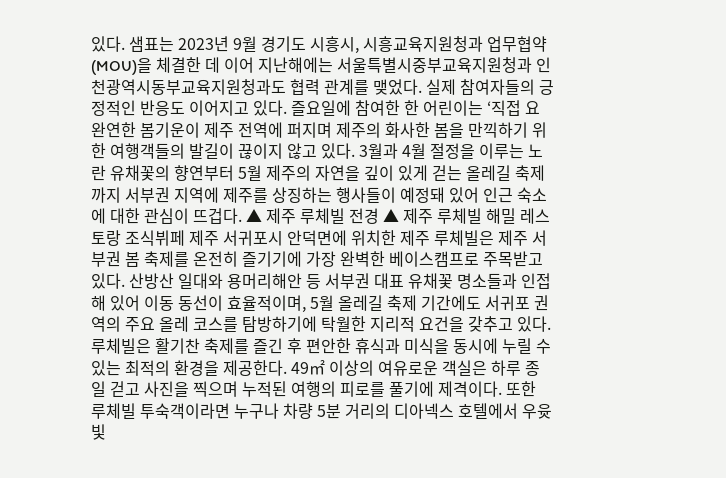있다. 샘표는 2023년 9월 경기도 시흥시, 시흥교육지원청과 업무협약(MOU)을 체결한 데 이어 지난해에는 서울특별시중부교육지원청과 인천광역시동부교육지원청과도 협력 관계를 맺었다. 실제 참여자들의 긍정적인 반응도 이어지고 있다. 즐요일에 참여한 한 어린이는 ‘직접 요
완연한 봄기운이 제주 전역에 퍼지며 제주의 화사한 봄을 만끽하기 위한 여행객들의 발길이 끊이지 않고 있다. 3월과 4월 절정을 이루는 노란 유채꽃의 향연부터 5월 제주의 자연을 깊이 있게 걷는 올레길 축제까지 서부권 지역에 제주를 상징하는 행사들이 예정돼 있어 인근 숙소에 대한 관심이 뜨겁다. ▲ 제주 루체빌 전경 ▲ 제주 루체빌 해밀 레스토랑 조식뷔페 제주 서귀포시 안덕면에 위치한 제주 루체빌은 제주 서부권 봄 축제를 온전히 즐기기에 가장 완벽한 베이스캠프로 주목받고 있다. 산방산 일대와 용머리해안 등 서부권 대표 유채꽃 명소들과 인접해 있어 이동 동선이 효율적이며, 5월 올레길 축제 기간에도 서귀포 권역의 주요 올레 코스를 탐방하기에 탁월한 지리적 요건을 갖추고 있다. 루체빌은 활기찬 축제를 즐긴 후 편안한 휴식과 미식을 동시에 누릴 수 있는 최적의 환경을 제공한다. 49㎡ 이상의 여유로운 객실은 하루 종일 걷고 사진을 찍으며 누적된 여행의 피로를 풀기에 제격이다. 또한 루체빌 투숙객이라면 누구나 차량 5분 거리의 디아넥스 호텔에서 우윳빛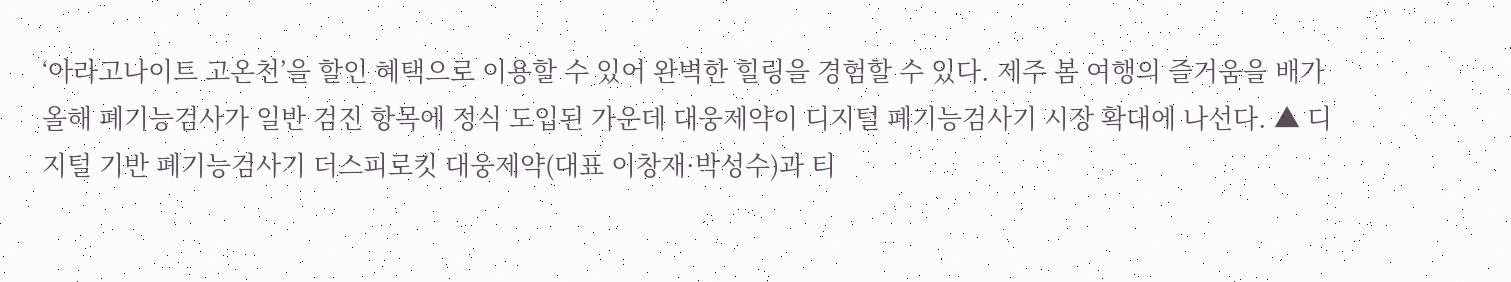‘아라고나이트 고온천’을 할인 혜택으로 이용할 수 있어 완벽한 힐링을 경험할 수 있다. 제주 봄 여행의 즐거움을 배가
올해 폐기능검사가 일반 검진 항목에 정식 도입된 가운데 대웅제약이 디지털 폐기능검사기 시장 확대에 나선다. ▲ 디지털 기반 폐기능검사기 더스피로킷 대웅제약(대표 이창재·박성수)과 티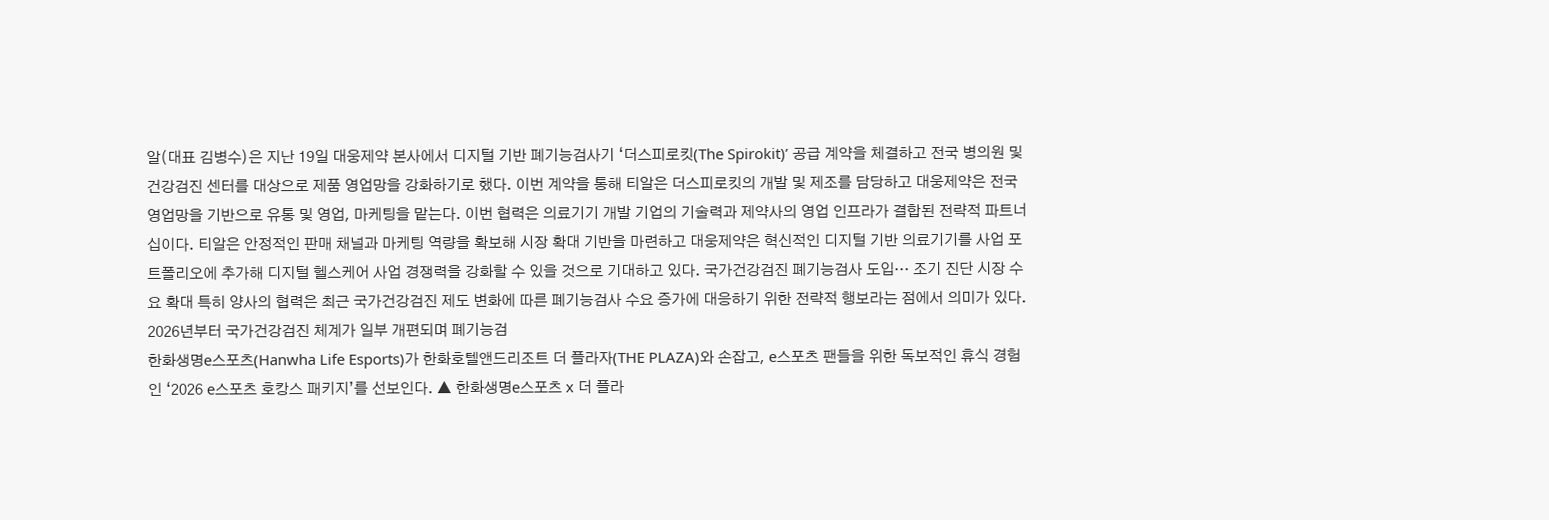알(대표 김병수)은 지난 19일 대웅제약 본사에서 디지털 기반 폐기능검사기 ‘더스피로킷(The Spirokit)’ 공급 계약을 체결하고 전국 병의원 및 건강검진 센터를 대상으로 제품 영업망을 강화하기로 했다. 이번 계약을 통해 티알은 더스피로킷의 개발 및 제조를 담당하고 대웅제약은 전국 영업망을 기반으로 유통 및 영업, 마케팅을 맡는다. 이번 협력은 의료기기 개발 기업의 기술력과 제약사의 영업 인프라가 결합된 전략적 파트너십이다. 티알은 안정적인 판매 채널과 마케팅 역량을 확보해 시장 확대 기반을 마련하고 대웅제약은 혁신적인 디지털 기반 의료기기를 사업 포트폴리오에 추가해 디지털 헬스케어 사업 경쟁력을 강화할 수 있을 것으로 기대하고 있다. 국가건강검진 폐기능검사 도입… 조기 진단 시장 수요 확대 특히 양사의 협력은 최근 국가건강검진 제도 변화에 따른 폐기능검사 수요 증가에 대응하기 위한 전략적 행보라는 점에서 의미가 있다. 2026년부터 국가건강검진 체계가 일부 개편되며 폐기능검
한화생명e스포츠(Hanwha Life Esports)가 한화호텔앤드리조트 더 플라자(THE PLAZA)와 손잡고, e스포츠 팬들을 위한 독보적인 휴식 경험인 ‘2026 e스포츠 호캉스 패키지’를 선보인다. ▲ 한화생명e스포츠 x 더 플라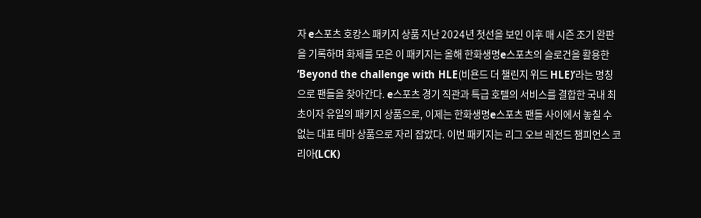자 e스포츠 호캉스 패키지 상품 지난 2024년 첫선을 보인 이후 매 시즌 조기 완판을 기록하며 화제를 모은 이 패키지는 올해 한화생명e스포츠의 슬로건을 활용한 ‘Beyond the challenge with HLE(비욘드 더 챌린지 위드 HLE)’라는 명칭으로 팬들을 찾아간다. e스포츠 경기 직관과 특급 호텔의 서비스를 결합한 국내 최초이자 유일의 패키지 상품으로, 이제는 한화생명e스포츠 팬들 사이에서 놓칠 수 없는 대표 테마 상품으로 자리 잡았다. 이번 패키지는 리그 오브 레전드 챔피언스 코리아(LCK)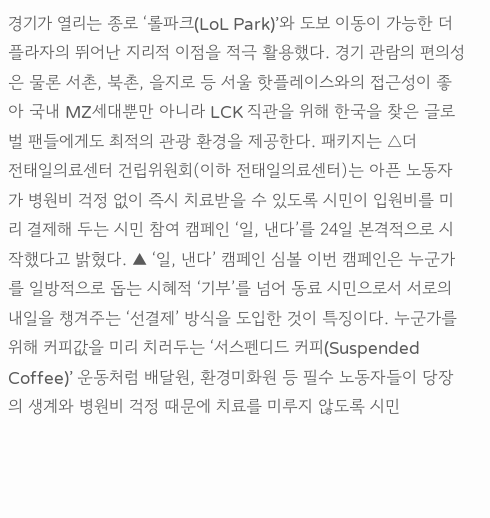경기가 열리는 종로 ‘롤파크(LoL Park)’와 도보 이동이 가능한 더 플라자의 뛰어난 지리적 이점을 적극 활용했다. 경기 관람의 편의성은 물론 서촌, 북촌, 을지로 등 서울 핫플레이스와의 접근성이 좋아 국내 MZ세대뿐만 아니라 LCK 직관을 위해 한국을 찾은 글로벌 팬들에게도 최적의 관광 환경을 제공한다. 패키지는 △더
전태일의료센터 건립위원회(이하 전태일의료센터)는 아픈 노동자가 병원비 걱정 없이 즉시 치료받을 수 있도록 시민이 입원비를 미리 결제해 두는 시민 참여 캠페인 ‘일, 낸다’를 24일 본격적으로 시작했다고 밝혔다. ▲ ‘일, 낸다’ 캠페인 심볼 이번 캠페인은 누군가를 일방적으로 돕는 시혜적 ‘기부’를 넘어 동료 시민으로서 서로의 내일을 챙겨주는 ‘선결제’ 방식을 도입한 것이 특징이다. 누군가를 위해 커피값을 미리 치러두는 ‘서스펜디드 커피(Suspended Coffee)’ 운동처럼 배달원, 환경미화원 등 필수 노동자들이 당장의 생계와 병원비 걱정 때문에 치료를 미루지 않도록 시민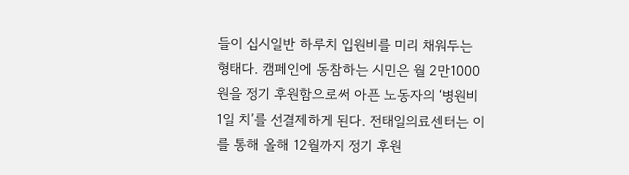들이 십시일반 하루치 입원비를 미리 채워두는 형태다. 캠페인에 동참하는 시민은 월 2만1000원을 정기 후원함으로써 아픈 노동자의 ‘병원비 1일 치’를 선결제하게 된다. 전태일의료센터는 이를 통해 올해 12월까지 정기 후원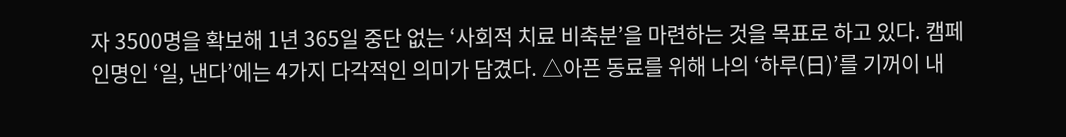자 3500명을 확보해 1년 365일 중단 없는 ‘사회적 치료 비축분’을 마련하는 것을 목표로 하고 있다. 캠페인명인 ‘일, 낸다’에는 4가지 다각적인 의미가 담겼다. △아픈 동료를 위해 나의 ‘하루(日)’를 기꺼이 내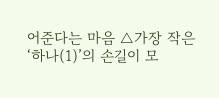어준다는 마음 △가장 작은 ‘하나(1)’의 손길이 모